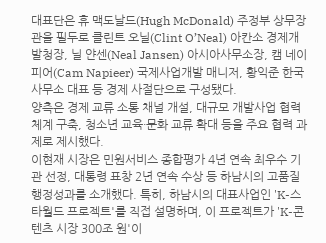대표단은 휴 맥도날드(Hugh McDonald) 주정부 상무장관을 필두로 클린트 오닐(Clint O’Neal) 아칸소 경제개발청장, 닐 얀센(Neal Jansen) 아시아사무소장, 캠 네이피어(Cam Napieer) 국제사업개발 매니저, 황익준 한국 사무소 대표 등 경제 사절단으로 구성됐다.
양측은 경제 교류 소통 채널 개설, 대규모 개발사업 협력체계 구축, 청소년 교육·문화 교류 확대 등을 주요 협력 과제로 제시했다.
이현재 시장은 민원서비스 종합평가 4년 연속 최우수 기관 선정, 대통령 표창 2년 연속 수상 등 하남시의 고품질 행정성과를 소개했다. 특히, 하남시의 대표사업인 'K-스타월드 프로젝트'를 직접 설명하며, 이 프로젝트가 'K-콘텐츠 시장 300조 원'이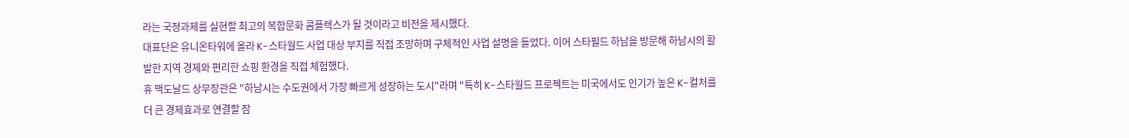라는 국정과제를 실현할 최고의 복합문화 콤플렉스가 될 것이라고 비전을 제시했다.
대표단은 유니온타워에 올라 K-스타월드 사업 대상 부지를 직접 조망하며 구체적인 사업 설명을 들었다. 이어 스타필드 하남을 방문해 하남시의 활발한 지역 경제와 편리한 쇼핑 환경을 직접 체험했다.
휴 맥도날드 상무장관은 "하남시는 수도권에서 가장 빠르게 성장하는 도시"라며 "특히 K-스타월드 프로젝트는 미국에서도 인기가 높은 K-컬처를 더 큰 경제효과로 연결할 잠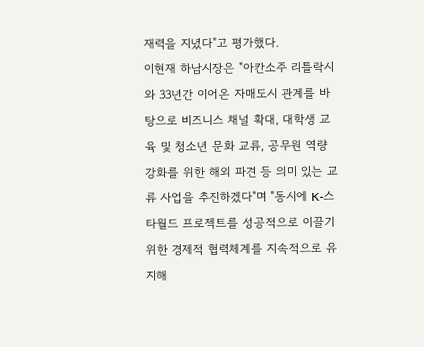재력을 지녔다"고 평가했다.
이현재 하남시장은 "아칸소주 리틀락시와 33년간 이어온 자매도시 관계를 바탕으로 비즈니스 채널 확대, 대학생 교육 및 청소년 문화 교류, 공무원 역량 강화를 위한 해외 파견 등 의미 있는 교류 사업을 추진하겠다"며 "동시에 K-스타월드 프로젝트를 성공적으로 이끌기 위한 경제적 협력체계를 지속적으로 유지해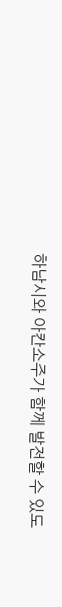하남시와 아칸소주가 함께 발전할 수 있도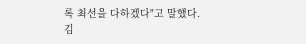록 최선을 다하겠다"고 말했다.
김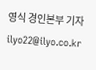영식 경인본부 기자 ilyo22@ilyo.co.kr